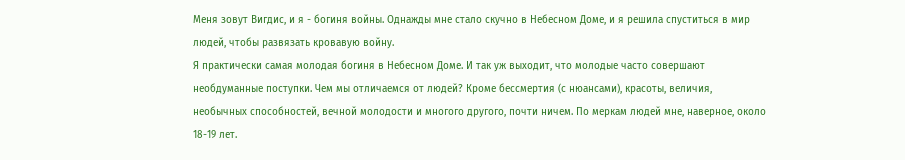Меня зовут Вигдис, и я - богиня войны. Однажды мне стало скучно в Небесном Доме, и я решила спуститься в мир людей, чтобы развязать кровавую войну.
Я практически самая молодая богиня в Небесном Доме. И так уж выходит, что молодые часто совершают необдуманные поступки. Чем мы отличаемся от людей? Кроме бессмертия (с нюансами), красоты, величия, необычных способностей, вечной молодости и многого другого, почти ничем. По меркам людей мне, наверное, около 18-19 лет.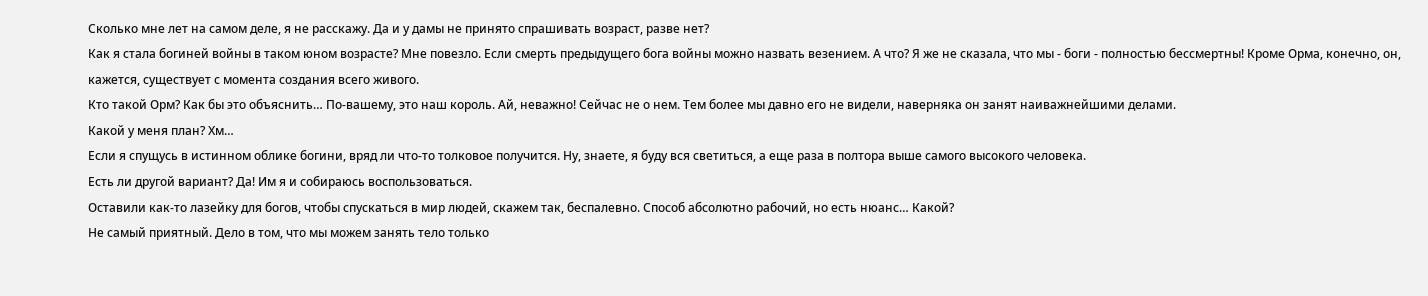Сколько мне лет на самом деле, я не расскажу. Да и у дамы не принято спрашивать возраст, разве нет?
Как я стала богиней войны в таком юном возрасте? Мне повезло. Если смерть предыдущего бога войны можно назвать везением. А что? Я же не сказала, что мы - боги - полностью бессмертны! Кроме Орма, конечно, он, кажется, существует с момента создания всего живого.
Кто такой Орм? Как бы это объяснить… По-вашему, это наш король. Ай, неважно! Сейчас не о нем. Тем более мы давно его не видели, наверняка он занят наиважнейшими делами.
Какой у меня план? Хм…
Если я спущусь в истинном облике богини, вряд ли что-то толковое получится. Ну, знаете, я буду вся светиться, а еще раза в полтора выше самого высокого человека.
Есть ли другой вариант? Да! Им я и собираюсь воспользоваться.
Оставили как-то лазейку для богов, чтобы спускаться в мир людей, скажем так, беспалевно. Способ абсолютно рабочий, но есть нюанс… Какой?
Не самый приятный. Дело в том, что мы можем занять тело только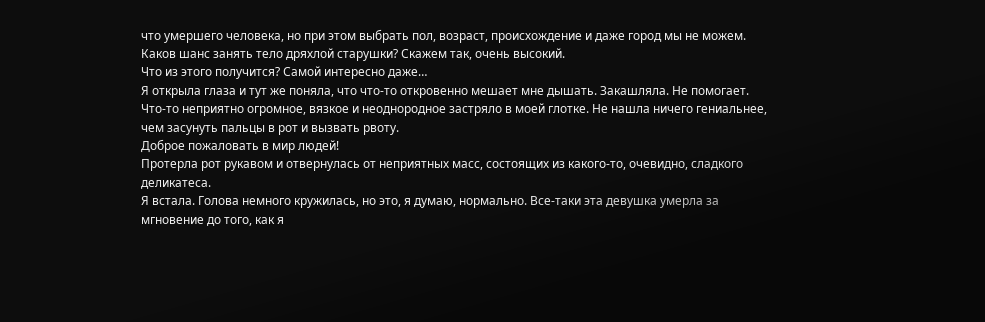что умершего человека, но при этом выбрать пол, возраст, происхождение и даже город мы не можем. Каков шанс занять тело дряхлой старушки? Скажем так, очень высокий.
Что из этого получится? Самой интересно даже…
Я открыла глаза и тут же поняла, что что-то откровенно мешает мне дышать. Закашляла. Не помогает. Что-то неприятно огромное, вязкое и неоднородное застряло в моей глотке. Не нашла ничего гениальнее, чем засунуть пальцы в рот и вызвать рвоту.
Доброе пожаловать в мир людей!
Протерла рот рукавом и отвернулась от неприятных масс, состоящих из какого-то, очевидно, сладкого деликатеса.
Я встала. Голова немного кружилась, но это, я думаю, нормально. Все-таки эта девушка умерла за мгновение до того, как я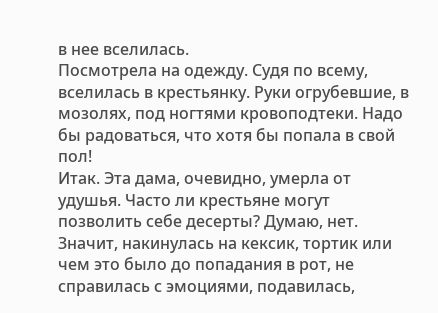в нее вселилась.
Посмотрела на одежду. Судя по всему, вселилась в крестьянку. Руки огрубевшие, в мозолях, под ногтями кровоподтеки. Надо бы радоваться, что хотя бы попала в свой пол!
Итак. Эта дама, очевидно, умерла от удушья. Часто ли крестьяне могут позволить себе десерты? Думаю, нет. Значит, накинулась на кексик, тортик или чем это было до попадания в рот, не справилась с эмоциями, подавилась,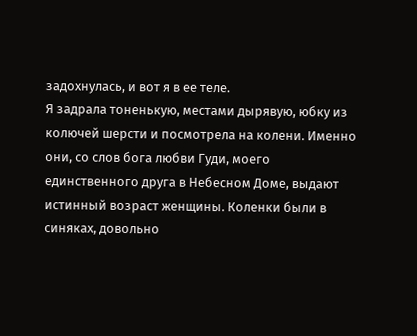задохнулась, и вот я в ее теле.
Я задрала тоненькую, местами дырявую, юбку из колючей шерсти и посмотрела на колени. Именно они, со слов бога любви Гуди, моего единственного друга в Небесном Доме, выдают истинный возраст женщины. Коленки были в синяках, довольно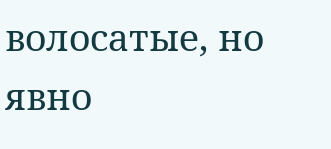волосатые, но явно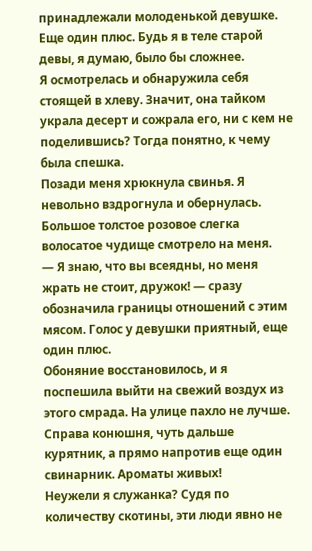принадлежали молоденькой девушке. Еще один плюс. Будь я в теле старой девы, я думаю, было бы сложнее.
Я осмотрелась и обнаружила себя стоящей в хлеву. Значит, она тайком украла десерт и сожрала его, ни с кем не поделившись? Тогда понятно, к чему была спешка.
Позади меня хрюкнула свинья. Я невольно вздрогнула и обернулась. Большое толстое розовое слегка волосатое чудище смотрело на меня.
— Я знаю, что вы всеядны, но меня жрать не стоит, дружок! — сразу обозначила границы отношений с этим мясом. Голос у девушки приятный, еще один плюс.
Обоняние восстановилось, и я поспешила выйти на свежий воздух из этого смрада. На улице пахло не лучше. Справа конюшня, чуть дальше курятник, а прямо напротив еще один свинарник. Ароматы живых!
Неужели я служанка? Судя по количеству скотины, эти люди явно не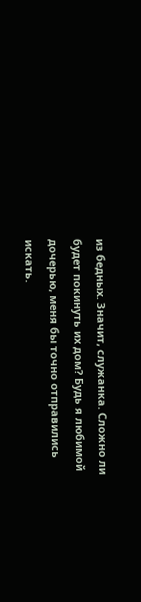из бедных. Значит, служанка. Сложно ли будет покинуть их дом? Будь я любимой дочерью, меня бы точно отправились искать.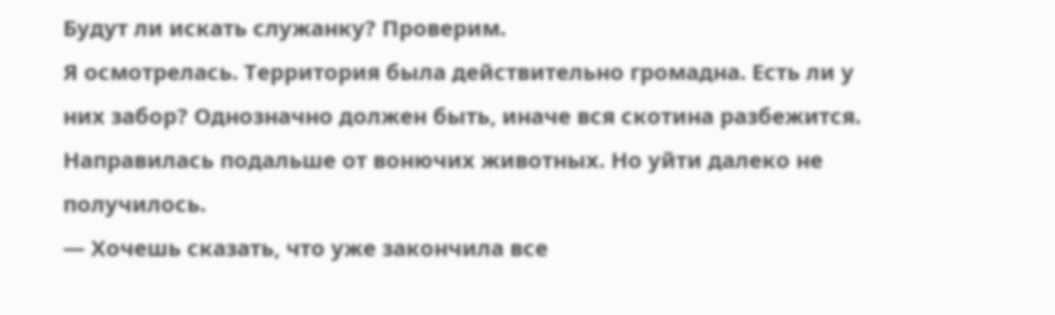Будут ли искать служанку? Проверим.
Я осмотрелась. Территория была действительно громадна. Есть ли у них забор? Однозначно должен быть, иначе вся скотина разбежится.
Направилась подальше от вонючих животных. Но уйти далеко не получилось.
— Хочешь сказать, что уже закончила все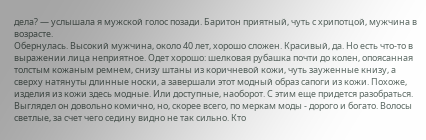дела? — услышала я мужской голос позади. Баритон приятный, чуть с хрипотцой, мужчина в возрасте.
Обернулась. Высокий мужчина, около 40 лет, хорошо сложен. Красивый, да. Но есть что-то в выражении лица неприятное. Одет хорошо: шелковая рубашка почти до колен, опоясанная толстым кожаным ремнем, снизу штаны из коричневой кожи, чуть зауженные книзу, а сверху натянуты длинные носки, а завершали этот модный образ сапоги из кожи. Похоже, изделия из кожи здесь модные. Или доступные, наоборот. С этим еще придется разобраться. Выглядел он довольно комично, но, скорее всего, по меркам моды - дорого и богато. Волосы светлые, за счет чего седину видно не так сильно. Кто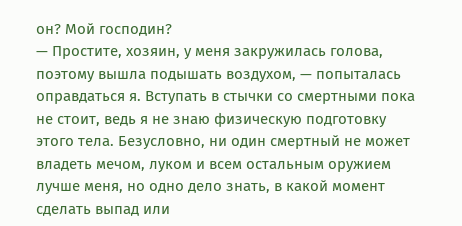он? Мой господин?
— Простите, хозяин, у меня закружилась голова, поэтому вышла подышать воздухом, — попыталась оправдаться я. Вступать в стычки со смертными пока не стоит, ведь я не знаю физическую подготовку этого тела. Безусловно, ни один смертный не может владеть мечом, луком и всем остальным оружием лучше меня, но одно дело знать, в какой момент сделать выпад или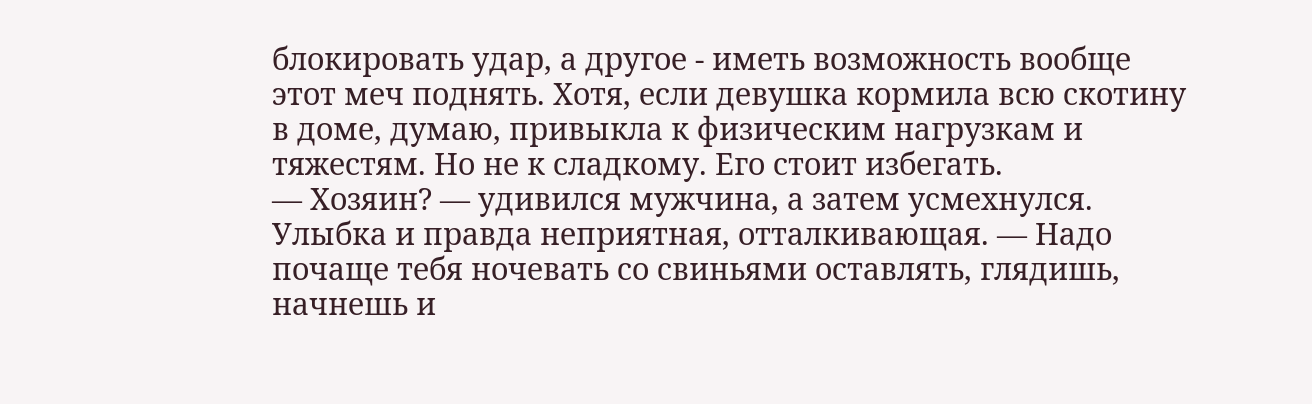блокировать удар, а другое - иметь возможность вообще этот меч поднять. Хотя, если девушка кормила всю скотину в доме, думаю, привыкла к физическим нагрузкам и тяжестям. Но не к сладкому. Его стоит избегать.
— Хозяин? — удивился мужчина, а затем усмехнулся. Улыбка и правда неприятная, отталкивающая. — Надо почаще тебя ночевать со свиньями оставлять, глядишь, начнешь и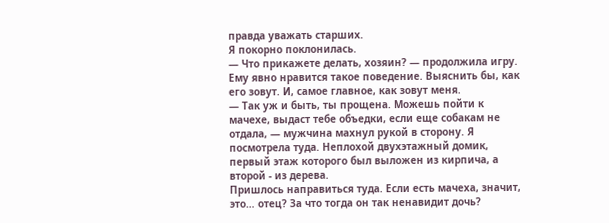правда уважать старших.
Я покорно поклонилась.
— Что прикажете делать, хозяин? — продолжила игру. Ему явно нравится такое поведение. Выяснить бы, как его зовут. И, самое главное, как зовут меня.
— Так уж и быть, ты прощена. Можешь пойти к мачехе, выдаст тебе объедки, если еще собакам не отдала, — мужчина махнул рукой в сторону. Я посмотрела туда. Неплохой двухэтажный домик, первый этаж которого был выложен из кирпича, а второй - из дерева.
Пришлось направиться туда. Если есть мачеха, значит, это… отец? За что тогда он так ненавидит дочь?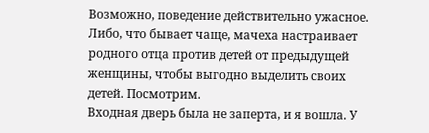Возможно, поведение действительно ужасное. Либо, что бывает чаще, мачеха настраивает родного отца против детей от предыдущей женщины, чтобы выгодно выделить своих детей. Посмотрим.
Входная дверь была не заперта, и я вошла. У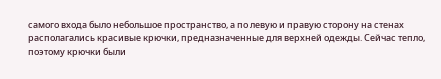самого входа было небольшое пространство, а по левую и правую сторону на стенах располагались красивые крючки, предназначенные для верхней одежды. Сейчас тепло, поэтому крючки были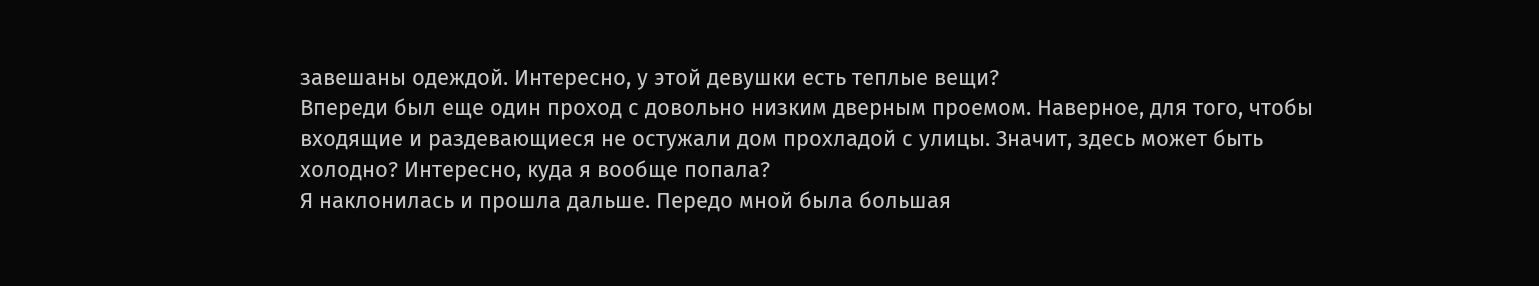завешаны одеждой. Интересно, у этой девушки есть теплые вещи?
Впереди был еще один проход с довольно низким дверным проемом. Наверное, для того, чтобы входящие и раздевающиеся не остужали дом прохладой с улицы. Значит, здесь может быть холодно? Интересно, куда я вообще попала?
Я наклонилась и прошла дальше. Передо мной была большая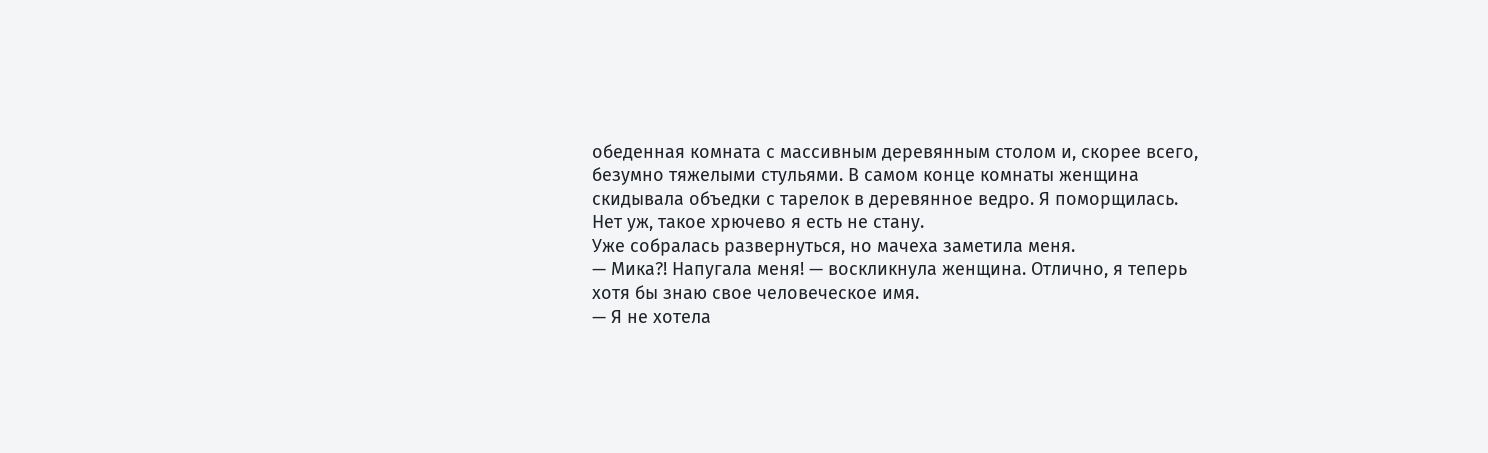обеденная комната с массивным деревянным столом и, скорее всего, безумно тяжелыми стульями. В самом конце комнаты женщина скидывала объедки с тарелок в деревянное ведро. Я поморщилась. Нет уж, такое хрючево я есть не стану.
Уже собралась развернуться, но мачеха заметила меня.
— Мика?! Напугала меня! — воскликнула женщина. Отлично, я теперь хотя бы знаю свое человеческое имя.
— Я не хотела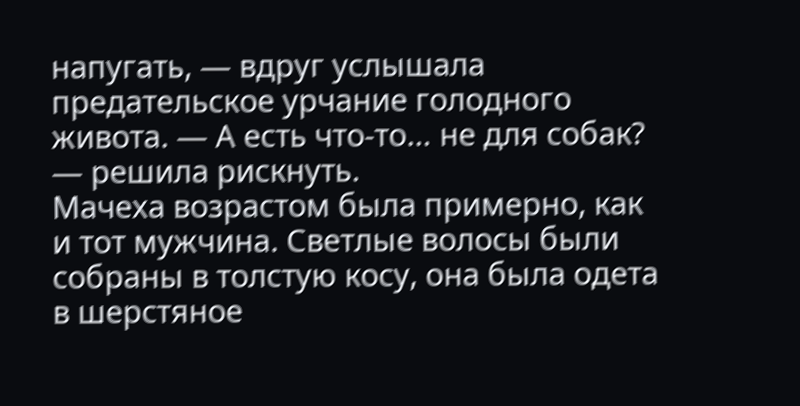напугать, — вдруг услышала предательское урчание голодного живота. — А есть что-то… не для собак? — решила рискнуть.
Мачеха возрастом была примерно, как и тот мужчина. Светлые волосы были собраны в толстую косу, она была одета в шерстяное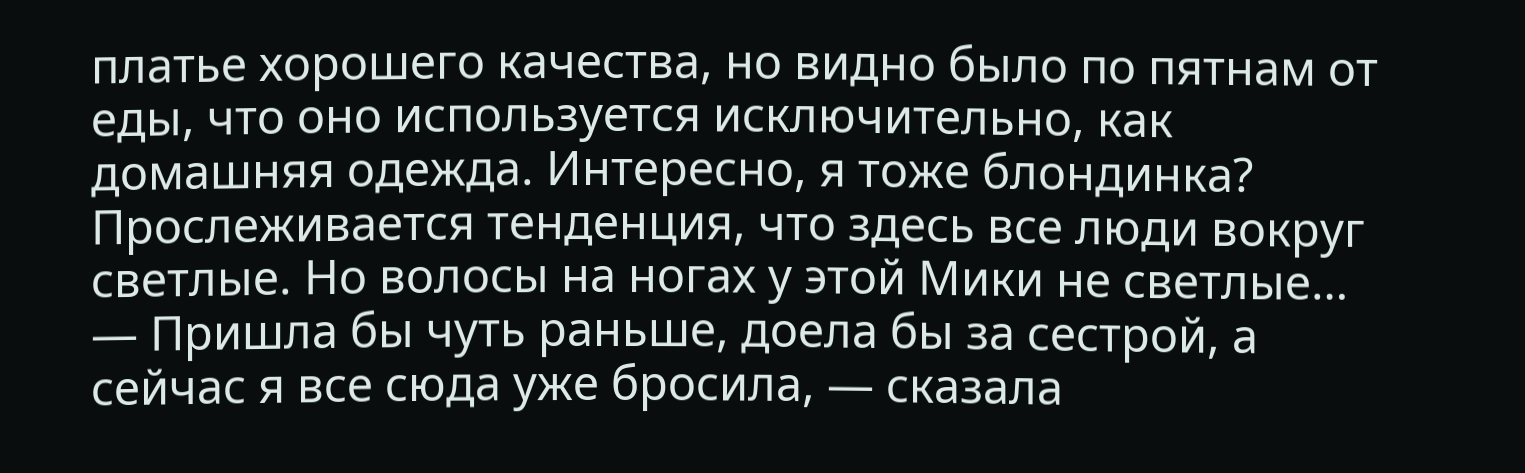платье хорошего качества, но видно было по пятнам от еды, что оно используется исключительно, как домашняя одежда. Интересно, я тоже блондинка? Прослеживается тенденция, что здесь все люди вокруг светлые. Но волосы на ногах у этой Мики не светлые…
— Пришла бы чуть раньше, доела бы за сестрой, а сейчас я все сюда уже бросила, — сказала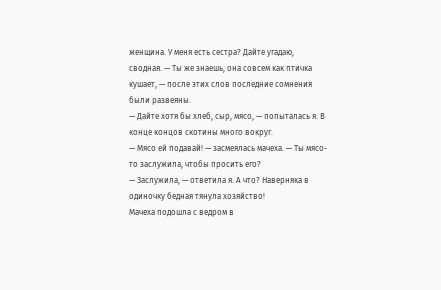женщина. У меня есть сестра? Дайте угадаю, сводная. — Ты же знаешь, она совсем как птичка кушает, — после этих слов последние сомнения были развеяны.
— Дайте хотя бы хлеб, сыр, мясо, — попыталась я. В конце концов скотины много вокруг.
— Мясо ей подавай! — засмеялась мачеха. — Ты мясо-то заслужила, чтобы просить его?
— Заслужила, — ответила я. А что? Наверняка в одиночку бедная тянула хозяйство!
Мачеха подошла с ведром в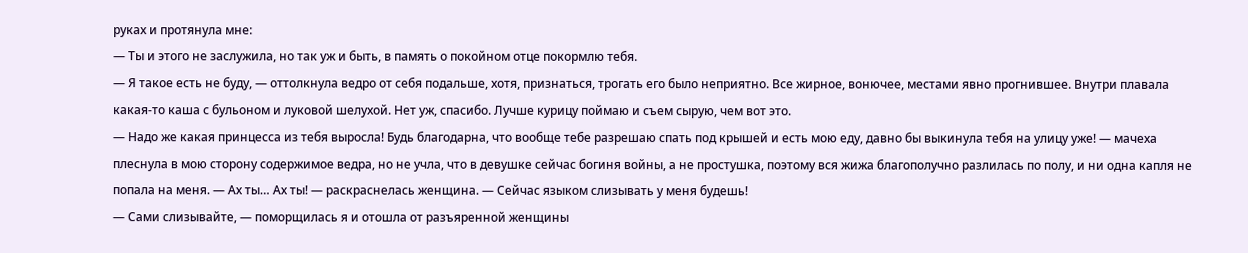руках и протянула мне:
— Ты и этого не заслужила, но так уж и быть, в память о покойном отце покормлю тебя.
— Я такое есть не буду, — оттолкнула ведро от себя подальше, хотя, признаться, трогать его было неприятно. Все жирное, вонючее, местами явно прогнившее. Внутри плавала какая-то каша с бульоном и луковой шелухой. Нет уж, спасибо. Лучше курицу поймаю и съем сырую, чем вот это.
— Надо же какая принцесса из тебя выросла! Будь благодарна, что вообще тебе разрешаю спать под крышей и есть мою еду, давно бы выкинула тебя на улицу уже! — мачеха плеснула в мою сторону содержимое ведра, но не учла, что в девушке сейчас богиня войны, а не простушка, поэтому вся жижа благополучно разлилась по полу, и ни одна капля не попала на меня. — Ах ты… Ах ты! — раскраснелась женщина. — Сейчас языком слизывать у меня будешь!
— Сами слизывайте, — поморщилась я и отошла от разъяренной женщины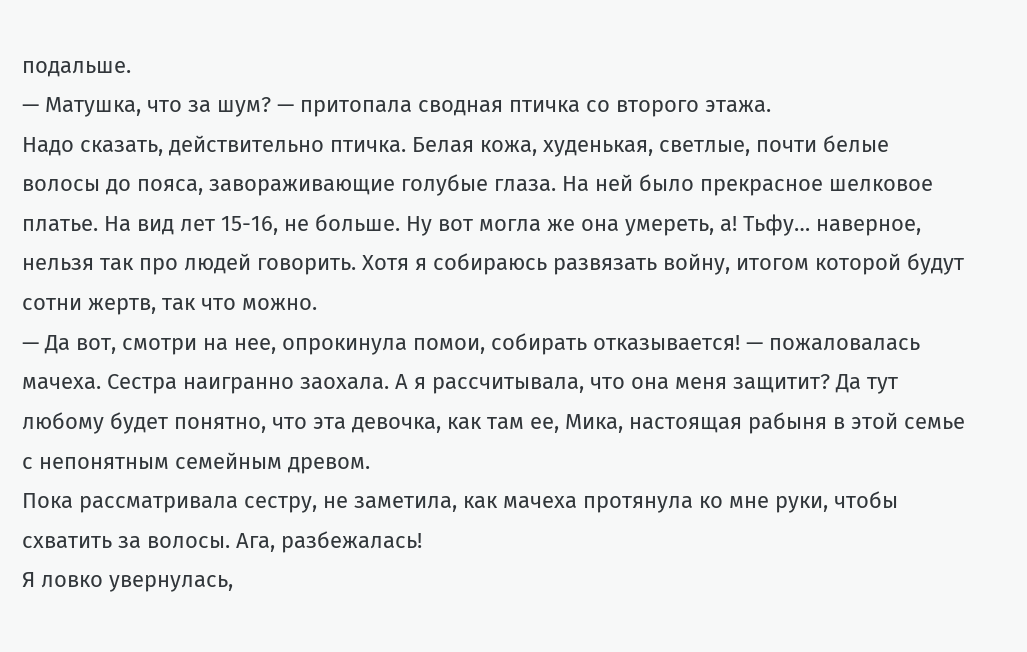подальше.
— Матушка, что за шум? — притопала сводная птичка со второго этажа.
Надо сказать, действительно птичка. Белая кожа, худенькая, светлые, почти белые волосы до пояса, завораживающие голубые глаза. На ней было прекрасное шелковое платье. На вид лет 15-16, не больше. Ну вот могла же она умереть, а! Тьфу… наверное, нельзя так про людей говорить. Хотя я собираюсь развязать войну, итогом которой будут сотни жертв, так что можно.
— Да вот, смотри на нее, опрокинула помои, собирать отказывается! — пожаловалась мачеха. Сестра наигранно заохала. А я рассчитывала, что она меня защитит? Да тут любому будет понятно, что эта девочка, как там ее, Мика, настоящая рабыня в этой семье с непонятным семейным древом.
Пока рассматривала сестру, не заметила, как мачеха протянула ко мне руки, чтобы схватить за волосы. Ага, разбежалась!
Я ловко увернулась,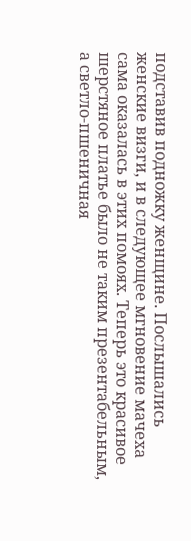подставив подножку женщине. Послышались женские визги, и в следующее мгновение мачеха сама оказалась в этих помоях. Теперь это красивое шерстяное платье было не таким презентабельным, а светло-пшеничная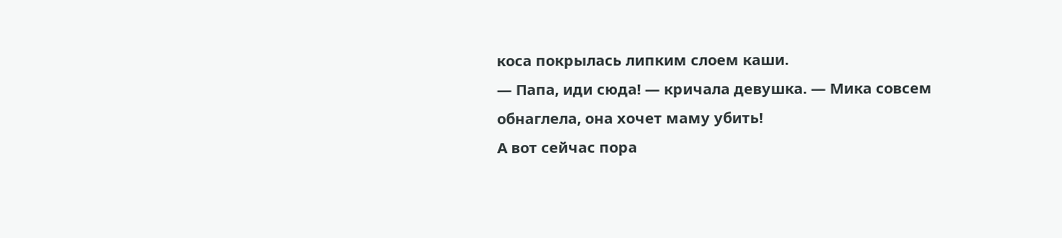коса покрылась липким слоем каши.
— Папа, иди сюда! — кричала девушка. — Мика совсем обнаглела, она хочет маму убить!
А вот сейчас пора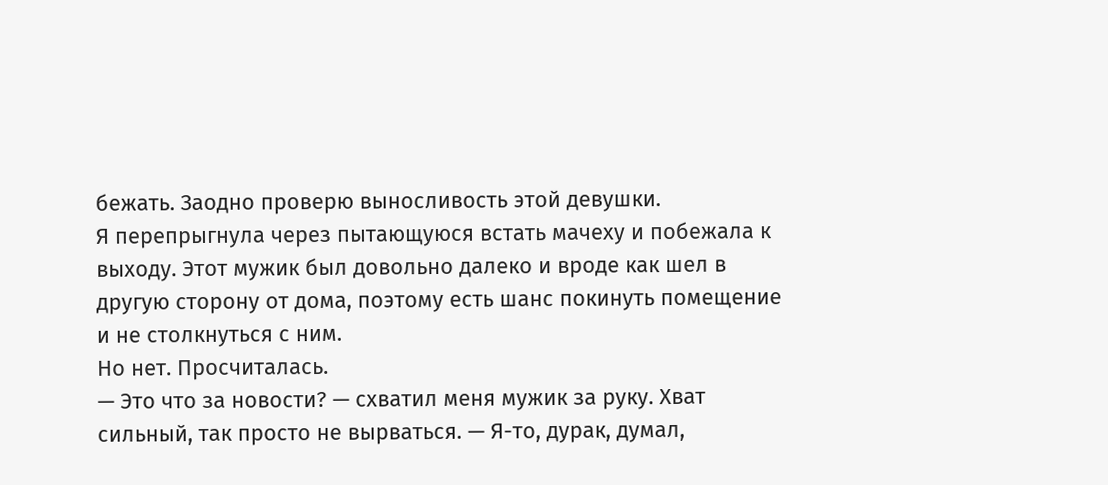бежать. Заодно проверю выносливость этой девушки.
Я перепрыгнула через пытающуюся встать мачеху и побежала к выходу. Этот мужик был довольно далеко и вроде как шел в другую сторону от дома, поэтому есть шанс покинуть помещение и не столкнуться с ним.
Но нет. Просчиталась.
— Это что за новости? — схватил меня мужик за руку. Хват сильный, так просто не вырваться. — Я-то, дурак, думал,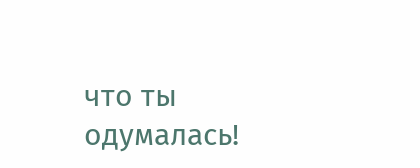что ты одумалась!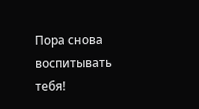Пора снова воспитывать тебя!